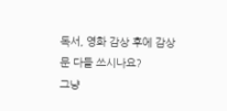독서, 영화 감상 후에 감상문 다들 쓰시나요?
그냥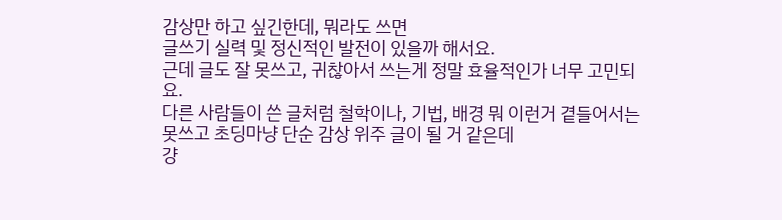감상만 하고 싶긴한데, 뭐라도 쓰면
글쓰기 실력 및 정신적인 발전이 있을까 해서요.
근데 글도 잘 못쓰고, 귀찮아서 쓰는게 정말 효율적인가 너무 고민되요.
다른 사람들이 쓴 글처럼 철학이나, 기법, 배경 뭐 이런거 곁들어서는 못쓰고 초딩마냥 단순 감상 위주 글이 될 거 같은데
걍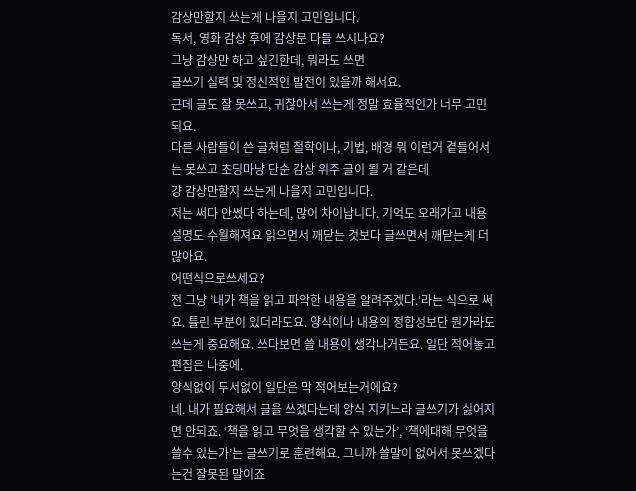감상만할지 쓰는게 나을지 고민입니다.
독서, 영화 감상 후에 감상문 다들 쓰시나요?
그냥 감상만 하고 싶긴한데, 뭐라도 쓰면
글쓰기 실력 및 정신적인 발전이 있을까 해서요.
근데 글도 잘 못쓰고, 귀찮아서 쓰는게 정말 효율적인가 너무 고민되요.
다른 사람들이 쓴 글처럼 철학이나, 기법, 배경 뭐 이런거 곁들어서는 못쓰고 초딩마냥 단순 감상 위주 글이 될 거 같은데
걍 감상만할지 쓰는게 나을지 고민입니다.
저는 써다 안썼다 하는데, 많이 차이납니다. 기억도 오래가고 내용설명도 수월해져요 읽으면서 깨닫는 것보다 글쓰면서 깨닫는게 더 많아요.
어떤식으로쓰세요?
전 그냥 ’내가 책을 읽고 파악한 내용을 알려주겠다.‘라는 식으로 써요. 틀린 부분이 있더라도요. 양식이나 내용의 정합성보단 뭔가라도 쓰는게 중요해요. 쓰다보면 쓸 내용이 생각나거든요. 일단 적어놓고 편집은 나중에.
양식없이 두서없이 일단은 막 적어보는거에요?
네. 내가 필요해서 글을 쓰겠다는데 앙식 지키느라 글쓰기가 싫어지면 안되죠. ‘책을 읽고 무엇을 생각할 수 있는가’, ‘책에대해 무엇을 쓸수 있는가’는 글쓰기로 훈련해요. 그니까 쓸말이 없어서 못쓰겠다는건 잘못된 말이죠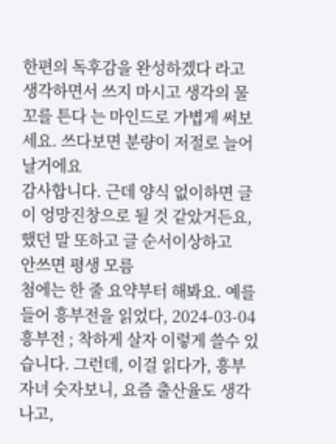한편의 독후감을 완성하겠다 라고 생각하면서 쓰지 마시고 생각의 물꼬를 튼다 는 마인드로 가볍게 써보세요. 쓰다보면 분량이 저절로 늘어날거에요
감사합니다. 근데 양식 없이하면 글이 엉망진창으로 될 것 같았거든요, 했던 말 또하고 글 순서이상하고
안쓰면 평생 모름
첨에는 한 줄 요약부터 해봐요. 예를 들어 흥부전을 읽었다, 2024-03-04 흥부전 ; 착하게 살자 이렇게 쓸수 있습니다. 그런데, 이걸 읽다가, 흥부 자녀 숫자보니, 요즘 출산율도 생각나고,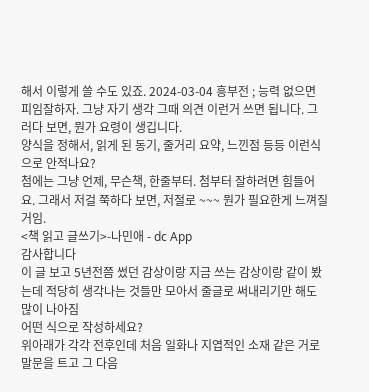해서 이렇게 쓸 수도 있죠. 2024-03-04 흥부전 ; 능력 없으면 피임잘하자. 그냥 자기 생각 그때 의견 이런거 쓰면 됩니다. 그러다 보면, 뭔가 요령이 생깁니다.
양식을 정해서, 읽게 된 동기, 줄거리 요약, 느낀점 등등 이런식으로 안적나요?
첨에는 그냥 언제, 무슨책, 한줄부터. 첨부터 잘하려면 힘들어요. 그래서 저걸 쭉하다 보면, 저절로 ~~~ 뭔가 필요한게 느껴질거임.
<책 읽고 글쓰기>-나민애 - dc App
감사합니다
이 글 보고 5년전쯤 썼던 감상이랑 지금 쓰는 감상이랑 같이 봤는데 적당히 생각나는 것들만 모아서 줄글로 써내리기만 해도 많이 나아짐
어떤 식으로 작성하세요?
위아래가 각각 전후인데 처음 일화나 지엽적인 소재 같은 거로 말문을 트고 그 다음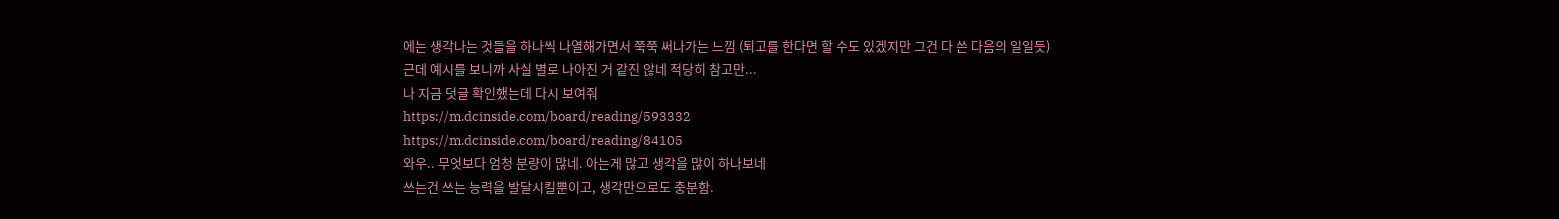에는 생각나는 것들을 하나씩 나열해가면서 쭉쭉 써나가는 느낌 (퇴고를 한다면 할 수도 있겠지만 그건 다 쓴 다음의 일일듯)
근데 예시를 보니까 사실 별로 나아진 거 같진 않네 적당히 참고만...
나 지금 덧글 확인했는데 다시 보여줘
https://m.dcinside.com/board/reading/593332
https://m.dcinside.com/board/reading/84105
와우.. 무엇보다 엄청 분량이 많네. 아는게 많고 생각을 많이 하나보네
쓰는건 쓰는 능력을 발달시킬뿐이고, 생각만으로도 충분함.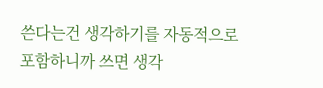쓴다는건 생각하기를 자동적으로 포함하니까 쓰면 생각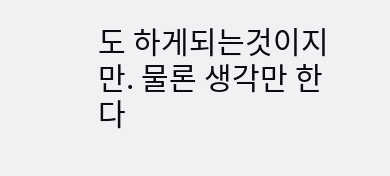도 하게되는것이지만. 물론 생각만 한다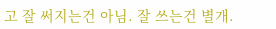고 잘 써지는건 아님. 잘 쓰는건 별개.